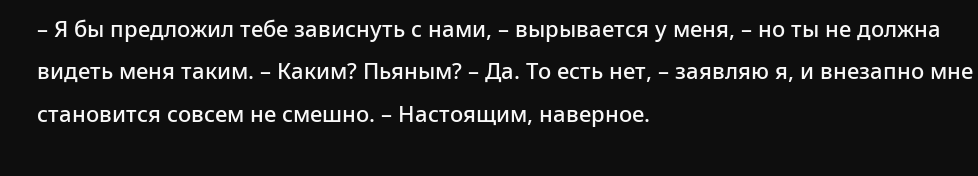– Я бы предложил тебе зависнуть с нами, – вырывается у меня, – но ты не должна видеть меня таким. – Каким? Пьяным? – Да. То есть нет, – заявляю я, и внезапно мне становится совсем не смешно. – Настоящим, наверное.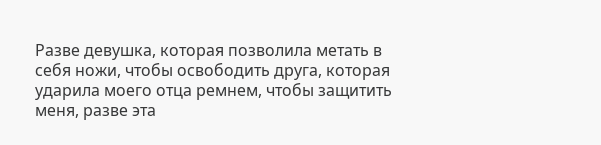Разве девушка, которая позволила метать в себя ножи, чтобы освободить друга, которая ударила моего отца ремнем, чтобы защитить меня, разве эта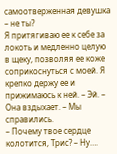самоотверженная девушка – не ты?
Я притягиваю ее к себе за локоть и медленно целую в щеку, позволяя ее коже соприкоснуться с моей. Я крепко держу ее и прижимаюсь к ней. – Эй. – Она вздыхает. – Мы справились.
– Почему твое сердце колотится, Трис? – Ну….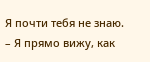Я почти тебя не знаю. – Я прямо вижу, как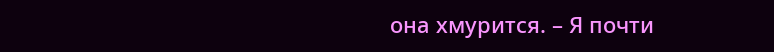она хмурится. – Я почти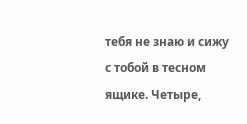тебя не знаю и сижу с тобой в тесном ящике. Четыре,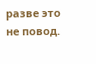разве это не повод.